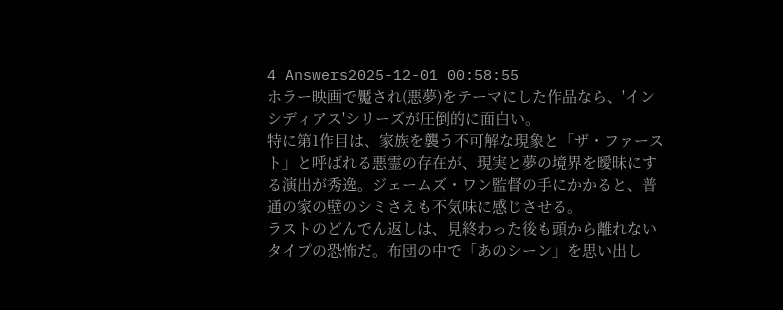4 Answers2025-12-01 00:58:55
ホラー映画で魘され(悪夢)をテーマにした作品なら、'インシディアス'シリーズが圧倒的に面白い。
特に第1作目は、家族を襲う不可解な現象と「ザ・ファースト」と呼ばれる悪霊の存在が、現実と夢の境界を曖昧にする演出が秀逸。ジェームズ・ワン監督の手にかかると、普通の家の壁のシミさえも不気味に感じさせる。
ラストのどんでん返しは、見終わった後も頭から離れないタイプの恐怖だ。布団の中で「あのシーン」を思い出し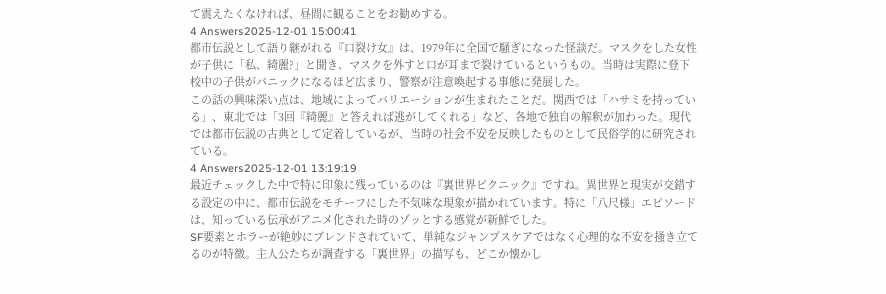て震えたくなければ、昼間に観ることをお勧めする。
4 Answers2025-12-01 15:00:41
都市伝説として語り継がれる『口裂け女』は、1979年に全国で騒ぎになった怪談だ。マスクをした女性が子供に「私、綺麗?」と聞き、マスクを外すと口が耳まで裂けているというもの。当時は実際に登下校中の子供がパニックになるほど広まり、警察が注意喚起する事態に発展した。
この話の興味深い点は、地域によってバリエーションが生まれたことだ。関西では「ハサミを持っている」、東北では「3回『綺麗』と答えれば逃がしてくれる」など、各地で独自の解釈が加わった。現代では都市伝説の古典として定着しているが、当時の社会不安を反映したものとして民俗学的に研究されている。
4 Answers2025-12-01 13:19:19
最近チェックした中で特に印象に残っているのは『裏世界ピクニック』ですね。異世界と現実が交錯する設定の中に、都市伝説をモチーフにした不気味な現象が描かれています。特に「八尺様」エピソードは、知っている伝承がアニメ化された時のゾッとする感覚が新鮮でした。
SF要素とホラーが絶妙にブレンドされていて、単純なジャンプスケアではなく心理的な不安を掻き立てるのが特徴。主人公たちが調査する「裏世界」の描写も、どこか懐かし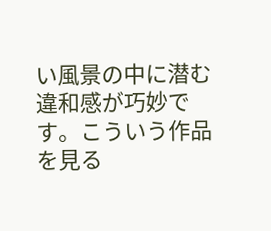い風景の中に潜む違和感が巧妙です。こういう作品を見る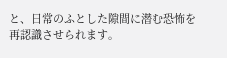と、日常のふとした隙間に潜む恐怖を再認識させられます。